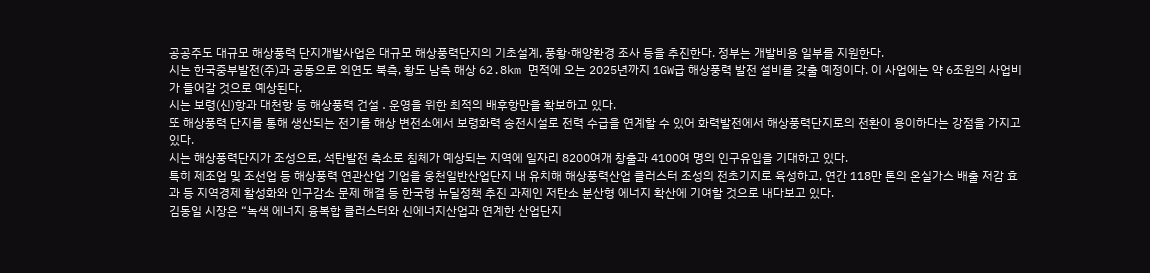공공주도 대규모 해상풍력 단지개발사업은 대규모 해상풍력단지의 기초설계, 풍황·해양환경 조사 등을 추진한다. 정부는 개발비용 일부를 지원한다.
시는 한국중부발전(주)과 공동으로 외연도 북측, 황도 남측 해상 62.8km 면적에 오는 2025년까지 1GW급 해상풍력 발전 설비를 갖출 예정이다. 이 사업에는 약 6조원의 사업비가 들어갈 것으로 예상된다.
시는 보령(신)항과 대천항 등 해상풍력 건설 ․ 운영을 위한 최적의 배후항만을 확보하고 있다.
또 해상풍력 단지를 통해 생산되는 전기를 해상 변전소에서 보령화력 송전시설로 전력 수급을 연계할 수 있어 화력발전에서 해상풍력단지로의 전환이 용이하다는 강점을 가지고 있다.
시는 해상풍력단지가 조성으로, 석탄발전 축소로 침체가 예상되는 지역에 일자리 8200여개 창출과 4100여 명의 인구유입을 기대하고 있다.
특히 제조업 및 조선업 등 해상풍력 연관산업 기업을 웅천일반산업단지 내 유치해 해상풍력산업 클러스터 조성의 전초기지로 육성하고, 연간 118만 톤의 온실가스 배출 저감 효과 등 지역경제 활성화와 인구감소 문제 해결 등 한국형 뉴딜정책 추진 과제인 저탄소 분산형 에너지 확산에 기여할 것으로 내다보고 있다.
김동일 시장은 “녹색 에너지 융복합 클러스터와 신에너지산업과 연계한 산업단지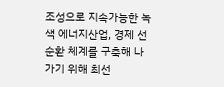조성으로 지속가능한 녹색 에너지산업, 경제 선순환 체계를 구축해 나가기 위해 최선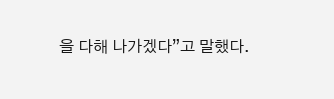을 다해 나가겠다”고 말했다.